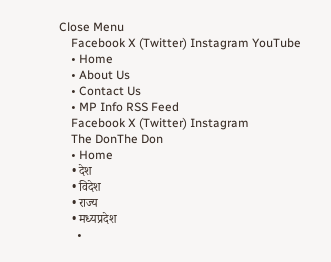Close Menu
    Facebook X (Twitter) Instagram YouTube
    • Home
    • About Us
    • Contact Us
    • MP Info RSS Feed
    Facebook X (Twitter) Instagram
    The DonThe Don
    • Home
    • देश
    • विदेश
    • राज्य
    • मध्यप्रदेश
      •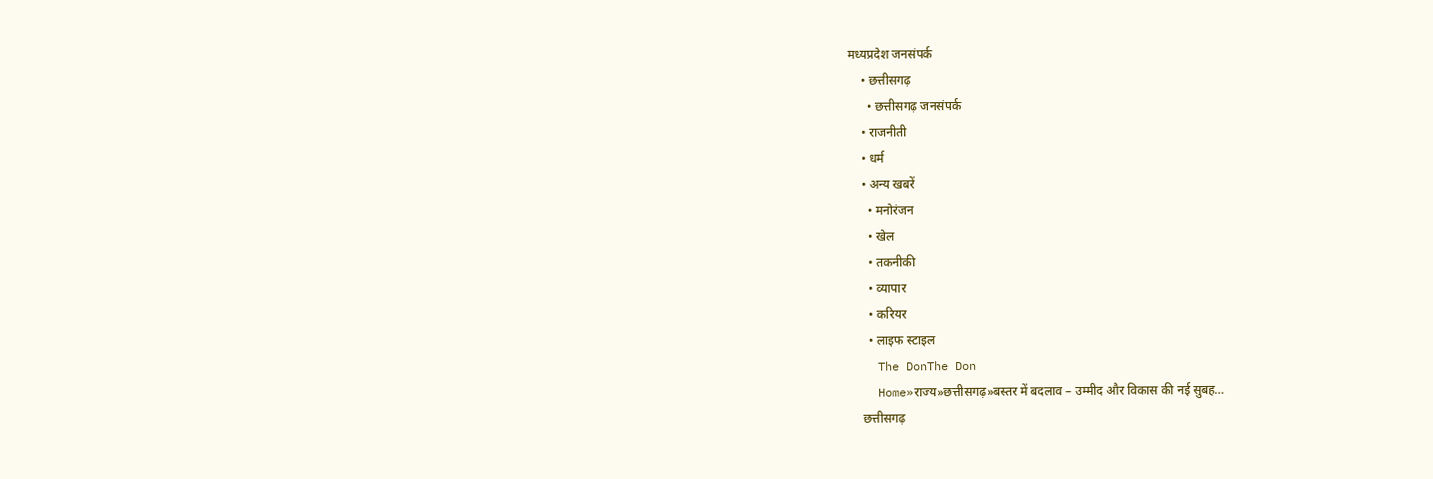मध्यप्रदेश जनसंपर्क
    • छत्तीसगढ़
      • छत्तीसगढ़ जनसंपर्क
    • राजनीती
    • धर्म
    • अन्य खबरें
      • मनोरंजन
      • खेल
      • तकनीकी
      • व्यापार
      • करियर
      • लाइफ स्टाइल
    The DonThe Don
    Home»राज्य»छत्तीसगढ़»बस्तर में बदलाव – उम्मीद और विकास की नई सुबह…
    छत्तीसगढ़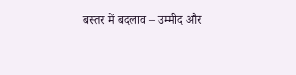बस्तर में बदलाव – उम्मीद और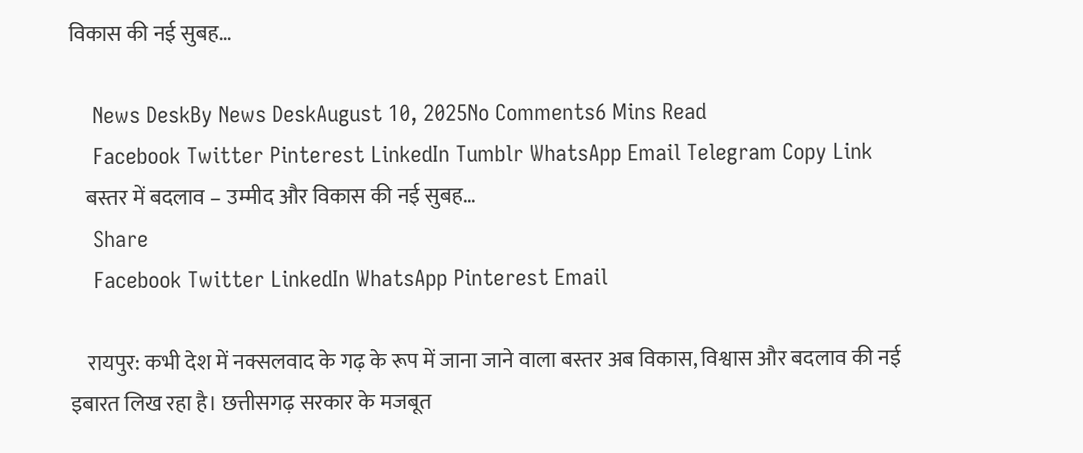विकास की नई सुबह…

    News DeskBy News DeskAugust 10, 2025No Comments6 Mins Read
    Facebook Twitter Pinterest LinkedIn Tumblr WhatsApp Email Telegram Copy Link
    बस्तर में बदलाव – उम्मीद और विकास की नई सुबह…
    Share
    Facebook Twitter LinkedIn WhatsApp Pinterest Email

    रायपुर: कभी देश में नक्सलवाद के गढ़ के रूप में जाना जाने वाला बस्तर अब विकास, विश्वास और बदलाव की नई इबारत लिख रहा है। छत्तीसगढ़ सरकार के मजबूत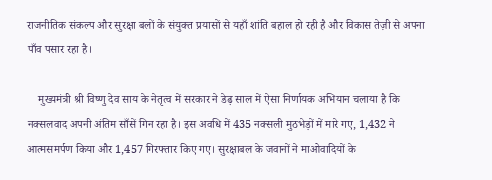राजनीतिक संकल्प और सुरक्षा बलों के संयुक्त प्रयासों से यहाँ शांति बहाल हो रही है और विकास तेज़ी से अपना पाँव पसार रहा है।

    मुख्यमंत्री श्री विष्णु देव साय के नेतृत्व में सरकार ने डेढ़ साल में ऐसा निर्णायक अभियान चलाया है कि नक्सलवाद अपनी अंतिम साँसें गिन रहा है। इस अवधि में 435 नक्सली मुठभेड़ों में मारे गए, 1,432 ने आत्मसमर्पण किया और 1,457 गिरफ्तार किए गए। सुरक्षाबल के जवानों ने माओवादियों के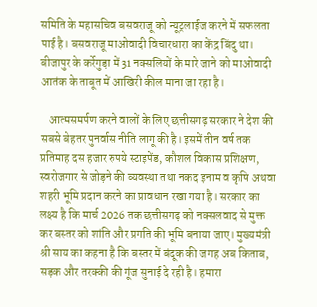समिति के महासचिव बसवराजू को न्यूट्रलाईज करने में सफलता पाई है। बसवराजू माओवादी विचारधारा का केंद्र बिंदु था। बीजापुर के कर्रेगुड़ा में 31 नक्सलियों के मारे जाने को माओवादी आतंक के ताबूत में आखिरी कील माना जा रहा है।

    आत्मसमर्पण करने वालों के लिए छत्तीसगढ़ सरकार ने देश की सबसे बेहतर पुनर्वास नीति लागू की है। इसमें तीन वर्ष तक प्रतिमाह दस हजार रुपये स्टाइपेंड, कौशल विकास प्रशिक्षण, स्वरोजगार से जोड़ने की व्यवस्था तथा नकद इनाम व कृषि अथवा शहरी भूमि प्रदान करने का प्रावधान रखा गया है। सरकार का लक्ष्य है कि मार्च 2026 तक छत्तीसगढ़ को नक्सलवाद से मुक्त कर बस्तर को शांति और प्रगति की भूमि बनाया जाए। मुख्यमंत्री श्री साय का कहना है कि बस्तर में बंदूक की जगह अब किताब, सड़क और तरक्की की गूंज सुनाई दे रही है। हमारा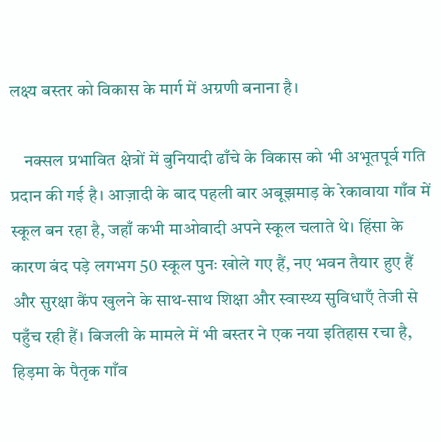लक्ष्य बस्तर को विकास के मार्ग में अग्रणी बनाना है।

    नक्सल प्रभावित क्षेत्रों में बुनियादी ढाँचे के विकास को भी अभूतपूर्व गति प्रदान की गई है। आज़ादी के बाद पहली बार अबूझमाड़ के रेकावाया गाँव में स्कूल बन रहा है, जहाँ कभी माओवादी अपने स्कूल चलाते थे। हिंसा के कारण बंद पड़े लगभग 50 स्कूल पुनः खोले गए हैं, नए भवन तैयार हुए हैं और सुरक्षा कैंप खुलने के साथ-साथ शिक्षा और स्वास्थ्य सुविधाएँ तेजी से पहुँच रही हैं। बिजली के मामले में भी बस्तर ने एक नया इतिहास रचा है, हिड़मा के पैतृक गाँव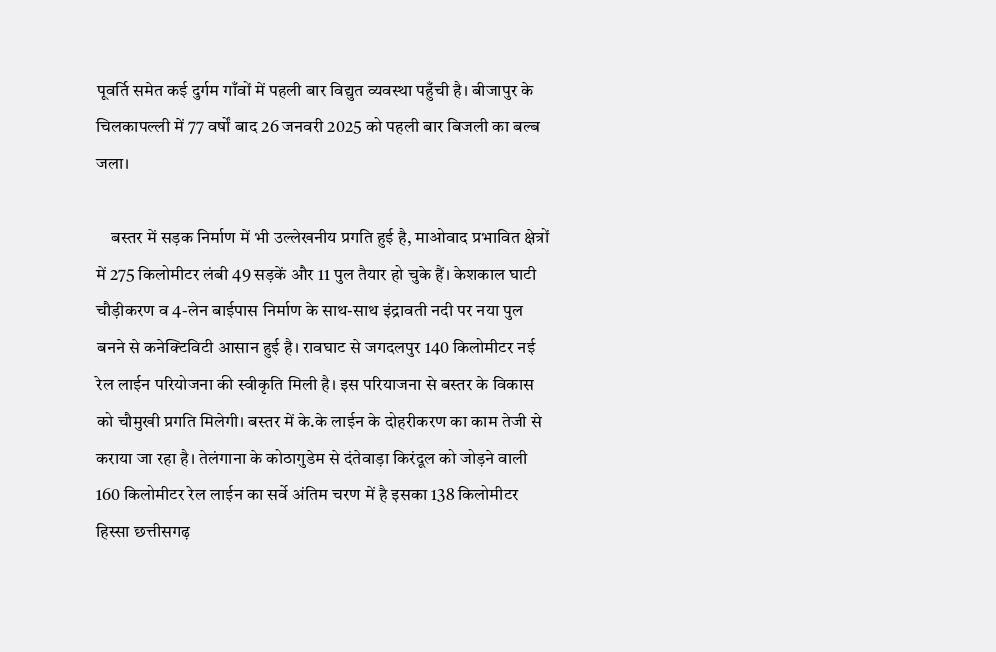पूवर्ति समेत कई दुर्गम गाँवों में पहली बार विद्युत व्यवस्था पहुँची है। बीजापुर के चिलकापल्ली में 77 वर्षों बाद 26 जनवरी 2025 को पहली बार बिजली का बल्ब जला।

    बस्तर में सड़क निर्माण में भी उल्लेखनीय प्रगति हुई है, माओवाद प्रभावित क्षेत्रों में 275 किलोमीटर लंबी 49 सड़कें और 11 पुल तैयार हो चुके हैं। केशकाल घाटी चौड़ीकरण व 4-लेन बाईपास निर्माण के साथ-साथ इंद्रावती नदी पर नया पुल बनने से कनेक्टिविटी आसान हुई है। रावघाट से जगदलपुर 140 किलोमीटर नई रेल लाईन परियोजना की स्वीकृति मिली है। इस परियाजना से बस्तर के विकास को चौमुखी प्रगति मिलेगी। बस्तर में के.के लाईन के दोहरीकरण का काम तेजी से कराया जा रहा है। तेलंगाना के कोठागुडेम से दंतेवाड़ा किरंदूल को जोड़ने वाली 160 किलोमीटर रेल लाईन का सर्वे अंतिम चरण में है इसका 138 किलोमीटर हिस्सा छत्तीसगढ़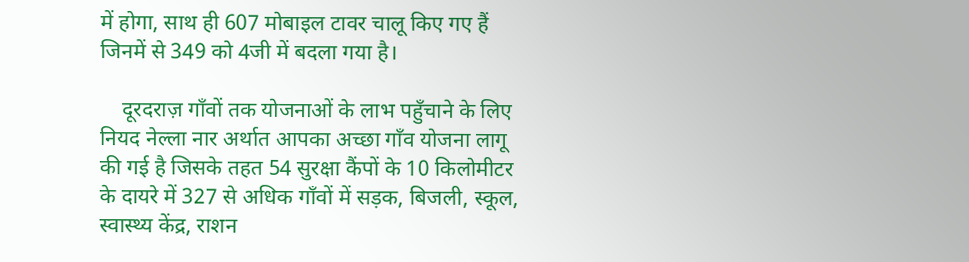में होगा, साथ ही 607 मोबाइल टावर चालू किए गए हैं जिनमें से 349 को 4जी में बदला गया है।

    दूरदराज़ गाँवों तक योजनाओं के लाभ पहुँचाने के लिए नियद नेल्ला नार अर्थात आपका अच्छा गाँव योजना लागू की गई है जिसके तहत 54 सुरक्षा कैंपों के 10 किलोमीटर के दायरे में 327 से अधिक गाँवों में सड़क, बिजली, स्कूल, स्वास्थ्य केंद्र, राशन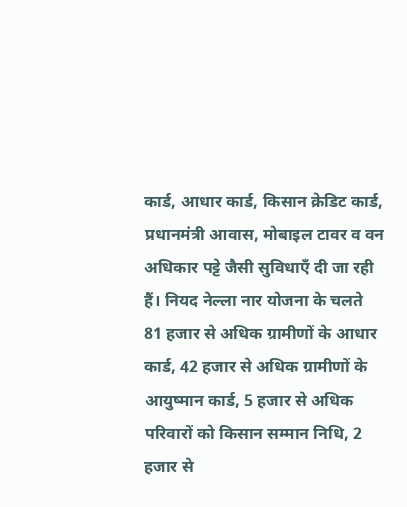कार्ड, आधार कार्ड, किसान क्रेडिट कार्ड, प्रधानमंत्री आवास, मोबाइल टावर व वन अधिकार पट्टे जैसी सुविधाएँ दी जा रही हैं। नियद नेल्ला नार योजना के चलते 81 हजार से अधिक ग्रामीणों के आधार कार्ड, 42 हजार से अधिक ग्रामीणों के आयुष्मान कार्ड, 5 हजार से अधिक परिवारों को किसान सम्मान निधि, 2 हजार से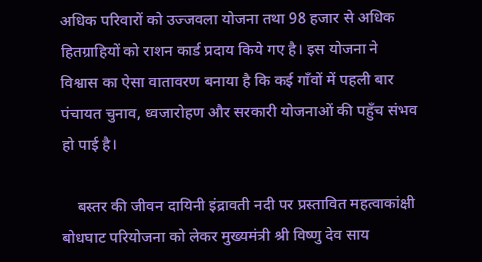अधिक परिवारों को उज्जवला योजना तथा 98 हजार से अधिक हितग्राहियों को राशन कार्ड प्रदाय किये गए है। इस योजना ने विश्वास का ऐसा वातावरण बनाया है कि कई गाँवों में पहली बार पंचायत चुनाव, ध्वजारोहण और सरकारी योजनाओं की पहुँच संभव हो पाई है।

    बस्तर की जीवन दायिनी इंद्रावती नदी पर प्रस्तावित महत्वाकांक्षी बोधघाट परियोजना को लेकर मुख्यमंत्री श्री विष्णु देव साय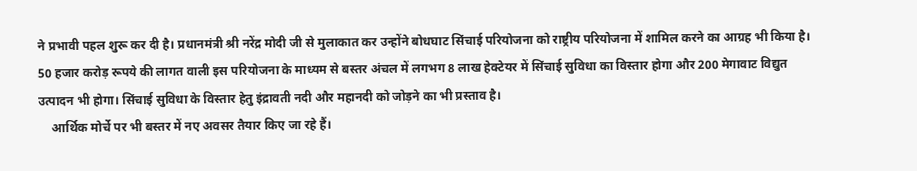ने प्रभावी पहल शुरू कर दी है। प्रधानमंत्री श्री नरेंद्र मोदी जी से मुलाकात कर उन्होंने बोधघाट सिंचाई परियोजना को राष्ट्रीय परियोजना में शामिल करने का आग्रह भी किया है। 50 हजार करोड़ रूपये की लागत वाली इस परियोजना के माध्यम से बस्तर अंचल में लगभग 8 लाख हेक्टेयर में सिंचाई सुविधा का विस्तार होगा और 200 मेगावाट विद्युत उत्पादन भी होगा। सिंचाई सुविधा के विस्तार हेतु इंद्रावती नदी और महानदी को जोड़ने का भी प्रस्ताव है।
    आर्थिक मोर्चे पर भी बस्तर में नए अवसर तैयार किए जा रहे हैं।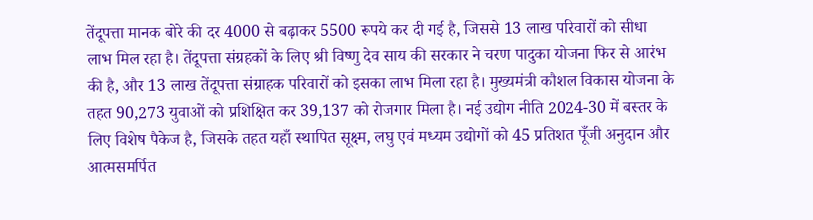तेंदूपत्ता मानक बोरे की दर 4000 से बढ़ाकर 5500 रूपये कर दी गई है, जिससे 13 लाख परिवारों को सीधा लाभ मिल रहा है। तेंदूपत्ता संग्रहकों के लिए श्री विष्णु देव साय की सरकार ने चरण पादुका योजना फिर से आरंभ की है, और 13 लाख तेंदूपत्ता संग्राहक परिवारों को इसका लाभ मिला रहा है। मुख्यमंत्री कौशल विकास योजना के तहत 90,273 युवाओं को प्रशिक्षित कर 39,137 को रोजगार मिला है। नई उद्योग नीति 2024-30 में बस्तर के लिए विशेष पैकेज है, जिसके तहत यहाँ स्थापित सूक्ष्म, लघु एवं मध्यम उद्योगों को 45 प्रतिशत पूँजी अनुदान और आत्मसमर्पित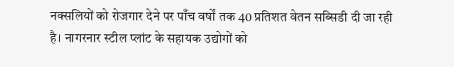नक्सलियों को रोजगार देने पर पाँच वर्षों तक 40 प्रतिशत वेतन सब्सिडी दी जा रही है। नागरनार स्टील प्लांट के सहायक उद्योगों को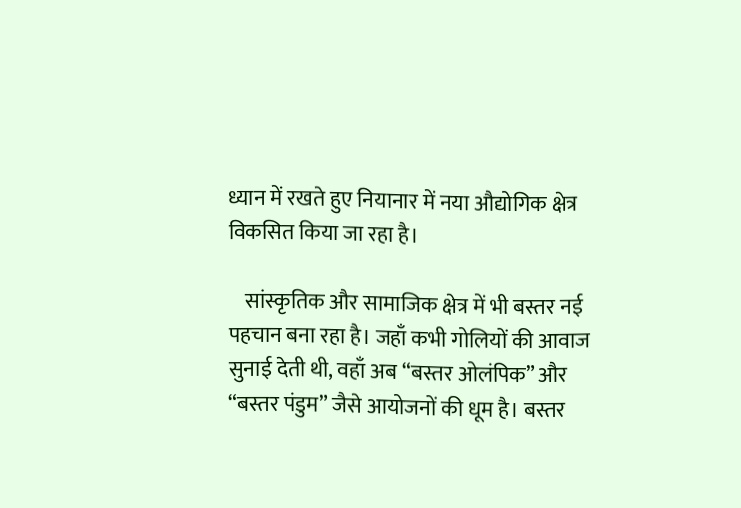ध्यान में रखते हुए नियानार में नया औद्योगिक क्षेत्र विकसित किया जा रहा है।

    सांस्कृतिक और सामाजिक क्षेत्र में भी बस्तर नई पहचान बना रहा है। जहाँ कभी गोलियों की आवाज सुनाई देती थी, वहाँ अब “बस्तर ओलंपिक” और “बस्तर पंडुम” जैसे आयोजनों की धूम है। बस्तर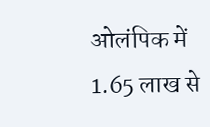ओलंपिक में 1.65 लाख से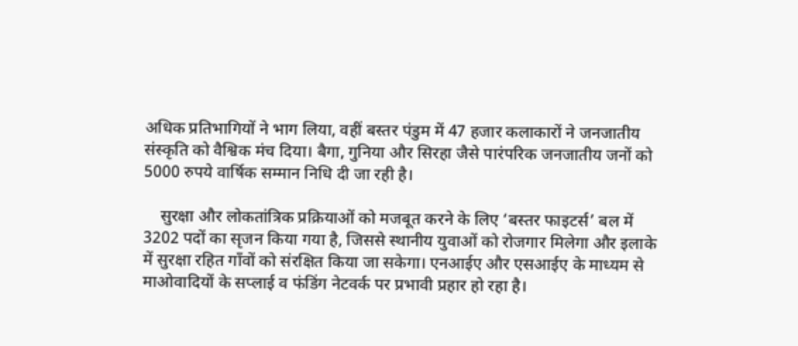अधिक प्रतिभागियों ने भाग लिया, वहीं बस्तर पंडुम में 47 हजार कलाकारों ने जनजातीय संस्कृति को वैश्विक मंच दिया। बैगा, गुनिया और सिरहा जैसे पारंपरिक जनजातीय जनों को 5000 रुपये वार्षिक सम्मान निधि दी जा रही है।

    सुरक्षा और लोकतांत्रिक प्रक्रियाओं को मजबूत करने के लिए ‘बस्तर फाइटर्स’ बल में 3202 पदों का सृजन किया गया है, जिससे स्थानीय युवाओं को रोजगार मिलेगा और इलाके में सुरक्षा रहित गाँवों को संरक्षित किया जा सकेगा। एनआईए और एसआईए के माध्यम से माओवादियों के सप्लाई व फंडिंग नेटवर्क पर प्रभावी प्रहार हो रहा है।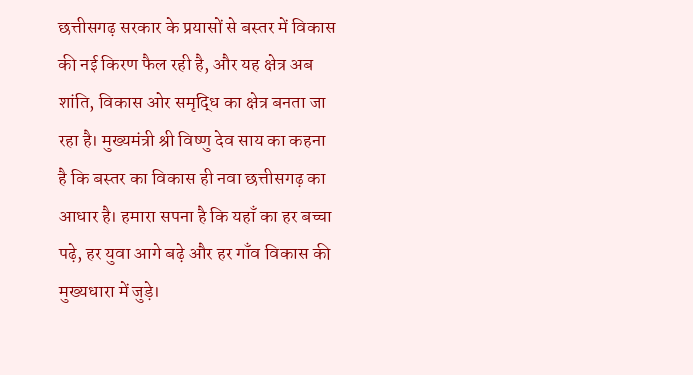छत्तीसगढ़ सरकार के प्रयासों से बस्तर में विकास की नई किरण फैल रही है, और यह क्षेत्र अब शांति, विकास ओर समृद्धि का क्षेत्र बनता जा रहा है। मुख्यमंत्री श्री विष्णु देव साय का कहना है कि बस्तर का विकास ही नवा छत्तीसगढ़ का आधार है। हमारा सपना है कि यहाँ का हर बच्चा पढ़े, हर युवा आगे बढ़े और हर गाँव विकास की मुख्यधारा में जुड़े।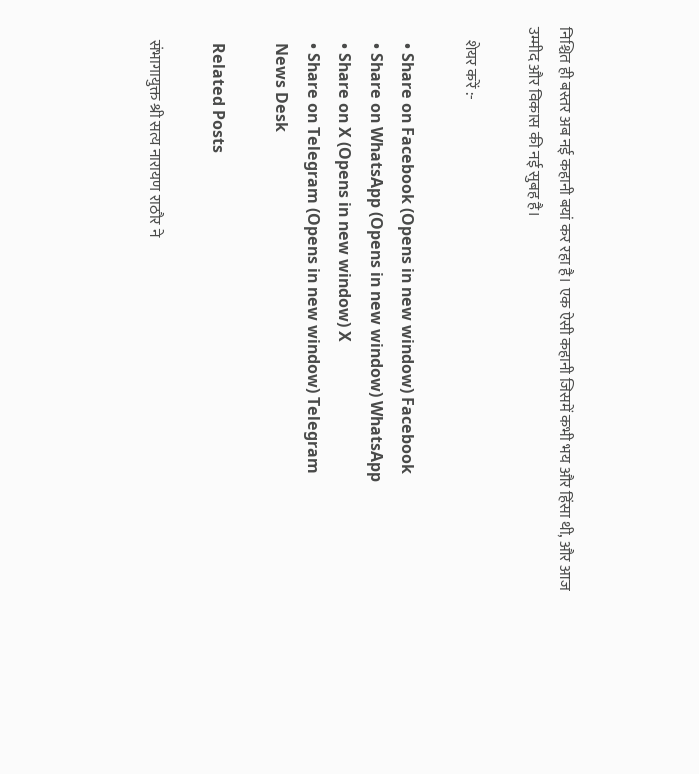निश्चित ही बस्तर अब नई कहानी बयां कर रहा है। एक ऐसी कहानी जिसमें कभी भय और हिंसा थी, और आज उम्मीद और विकास की नई सुबह है।

    शेयर करें :-

    • Share on Facebook (Opens in new window) Facebook
    • Share on WhatsApp (Opens in new window) WhatsApp
    • Share on X (Opens in new window) X
    • Share on Telegram (Opens in new window) Telegram
    News Desk

    Related Posts

    संभागायुक्त श्री सत्य नारायण राठौर ने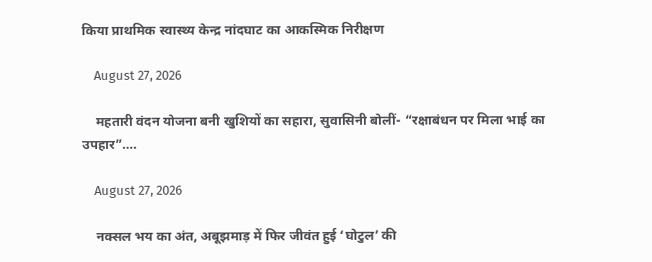किया प्राथमिक स्वास्थ्य केन्द्र नांदघाट का आकस्मिक निरीक्षण

    August 27, 2026

    महतारी वंदन योजना बनी खुशियों का सहारा, सुवासिनी बोलीं- “रक्षाबंधन पर मिला भाई का उपहार”….

    August 27, 2026

    नक्सल भय का अंत, अबूझमाड़ में फिर जीवंत हुई ‘घोटुल’ की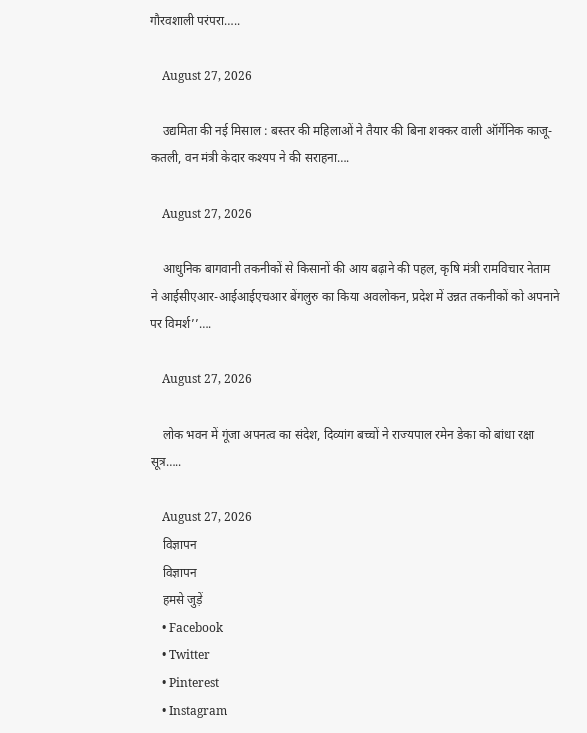गौरवशाली परंपरा…..

    August 27, 2026

    उद्यमिता की नई मिसाल : बस्तर की महिलाओं ने तैयार की बिना शक्कर वाली ऑर्गेनिक काजू-कतली, वन मंत्री केदार कश्यप ने की सराहना….

    August 27, 2026

    आधुनिक बागवानी तकनीकों से किसानों की आय बढ़ाने की पहल, कृषि मंत्री रामविचार नेताम ने आईसीएआर-आईआईएचआर बेंगलुरु का किया अवलोकन, प्रदेश में उन्नत तकनीकों को अपनाने पर विमर्श’’….

    August 27, 2026

    लोक भवन में गूंजा अपनत्व का संदेश, दिव्यांग बच्चों ने राज्यपाल रमेन डेका को बांधा रक्षा सूत्र…..

    August 27, 2026
    विज्ञापन
    विज्ञापन
    हमसे जुड़ें
    • Facebook
    • Twitter
    • Pinterest
    • Instagram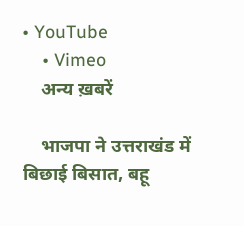• YouTube
    • Vimeo
    अन्य ख़बरें

    भाजपा ने उत्तराखंड में बिछाई बिसात, बहू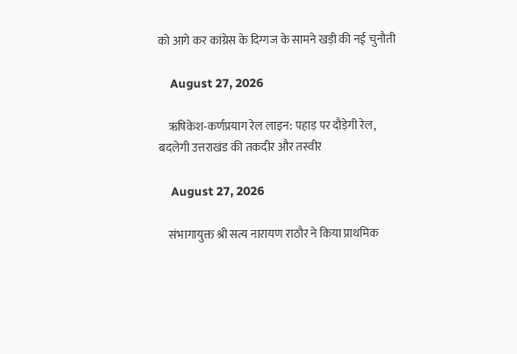को आगे कर कांग्रेस के दिग्गज के सामने खड़ी की नई चुनौती

    August 27, 2026

    ऋषिकेश-कर्णप्रयाग रेल लाइन: पहाड़ पर दौड़ेगी रेल, बदलेगी उत्तराखंड की तकदीर और तस्वीर

    August 27, 2026

    संभागायुक्त श्री सत्य नारायण राठौर ने किया प्राथमिक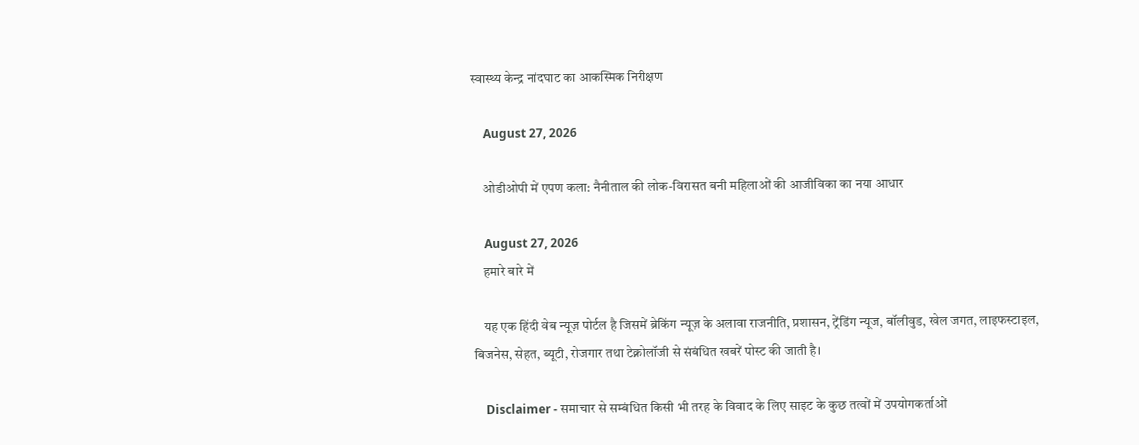स्वास्थ्य केन्द्र नांदघाट का आकस्मिक निरीक्षण

    August 27, 2026

    ओडीओपी में एपण कला: नैनीताल की लोक-विरासत बनी महिलाओं की आजीविका का नया आधार

    August 27, 2026
    हमारे बारे में

    यह एक हिंदी वेब न्यूज़ पोर्टल है जिसमें ब्रेकिंग न्यूज़ के अलावा राजनीति, प्रशासन, ट्रेंडिंग न्यूज, बॉलीवुड, खेल जगत, लाइफस्टाइल, बिजनेस, सेहत, ब्यूटी, रोजगार तथा टेक्नोलॉजी से संबंधित खबरें पोस्ट की जाती है।

    Disclaimer - समाचार से सम्बंधित किसी भी तरह के विवाद के लिए साइट के कुछ तत्वों में उपयोगकर्ताओं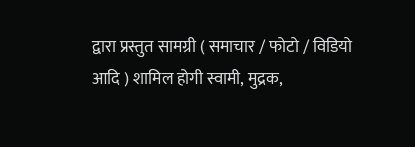द्वारा प्रस्तुत सामग्री ( समाचार / फोटो / विडियो आदि ) शामिल होगी स्वामी, मुद्रक,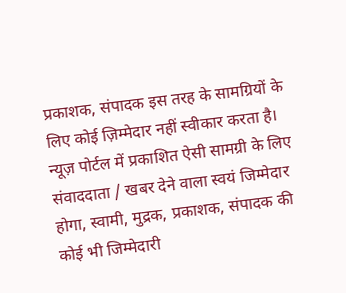प्रकाशक, संपादक इस तरह के सामग्रियों के लिए कोई ज़िम्मेदार नहीं स्वीकार करता है। न्यूज़ पोर्टल में प्रकाशित ऐसी सामग्री के लिए संवाददाता / खबर देने वाला स्वयं जिम्मेदार होगा, स्वामी, मुद्रक, प्रकाशक, संपादक की कोई भी जिम्मेदारी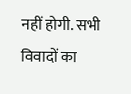नहीं होगी. सभी विवादों का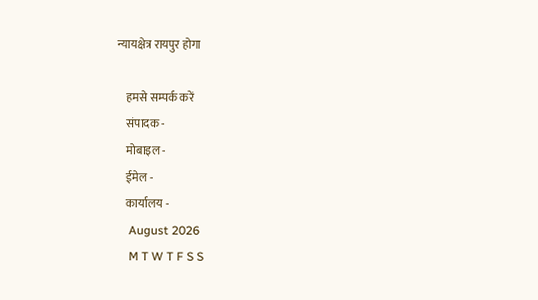न्यायक्षेत्र रायपुर होगा

    हमसे सम्पर्क करें
    संपादक -
    मोबाइल -
    ईमेल -
    कार्यालय -
    August 2026
    M T W T F S S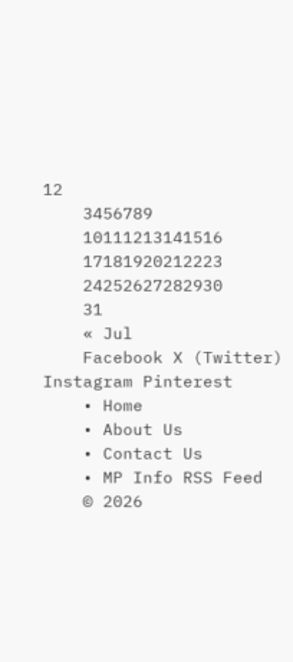12
    3456789
    10111213141516
    17181920212223
    24252627282930
    31
    « Jul
    Facebook X (Twitter) Instagram Pinterest
    • Home
    • About Us
    • Contact Us
    • MP Info RSS Feed
    © 2026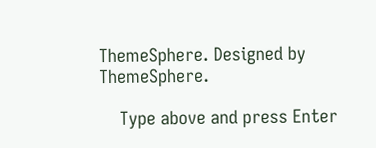ThemeSphere. Designed by ThemeSphere.

    Type above and press Enter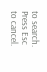to search. Press Esc to cancel.